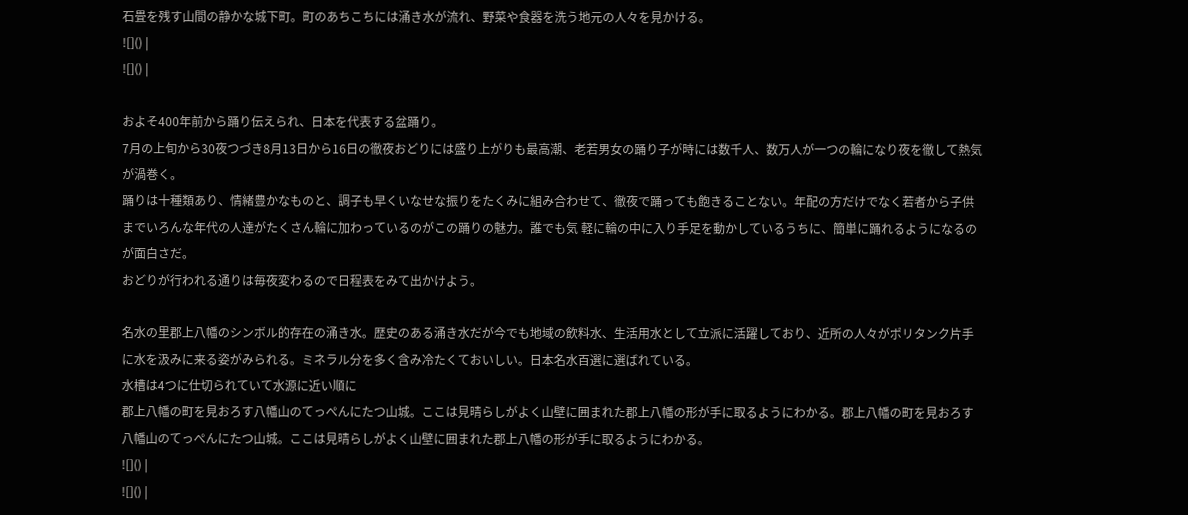石畳を残す山間の静かな城下町。町のあちこちには涌き水が流れ、野菜や食器を洗う地元の人々を見かける。
![]() |
![]() |

およそ400年前から踊り伝えられ、日本を代表する盆踊り。
7月の上旬から30夜つづき8月13日から16日の徹夜おどりには盛り上がりも最高潮、老若男女の踊り子が時には数千人、数万人が一つの輪になり夜を徹して熱気が渦巻く。
踊りは十種類あり、情緒豊かなものと、調子も早くいなせな振りをたくみに組み合わせて、徹夜で踊っても飽きることない。年配の方だけでなく若者から子供までいろんな年代の人達がたくさん輪に加わっているのがこの踊りの魅力。誰でも気 軽に輪の中に入り手足を動かしているうちに、簡単に踊れるようになるのが面白さだ。
おどりが行われる通りは毎夜変わるので日程表をみて出かけよう。

名水の里郡上八幡のシンボル的存在の涌き水。歴史のある涌き水だが今でも地域の飲料水、生活用水として立派に活躍しており、近所の人々がポリタンク片手に水を汲みに来る姿がみられる。ミネラル分を多く含み冷たくておいしい。日本名水百選に選ばれている。
水槽は4つに仕切られていて水源に近い順に
郡上八幡の町を見おろす八幡山のてっぺんにたつ山城。ここは見晴らしがよく山壁に囲まれた郡上八幡の形が手に取るようにわかる。郡上八幡の町を見おろす八幡山のてっぺんにたつ山城。ここは見晴らしがよく山壁に囲まれた郡上八幡の形が手に取るようにわかる。
![]() |
![]() |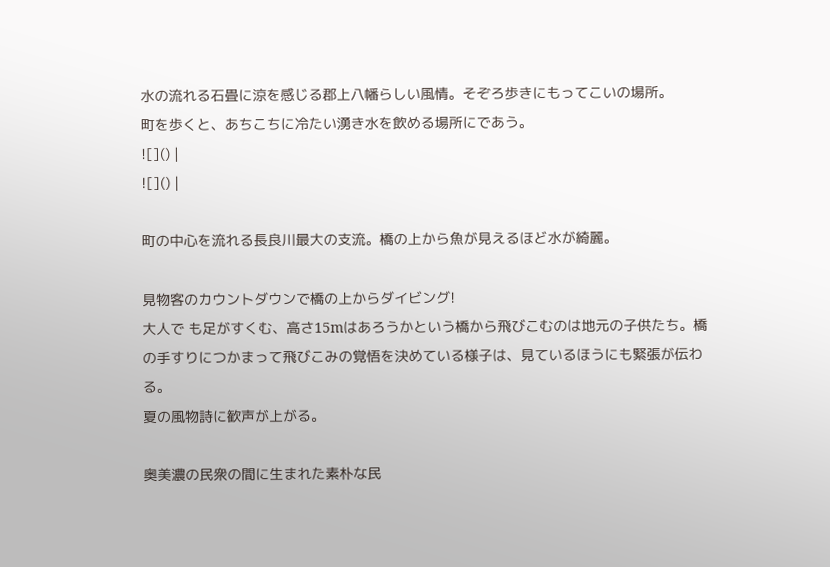水の流れる石畳に涼を感じる郡上八幡らしい風情。そぞろ歩きにもってこいの場所。
町を歩くと、あちこちに冷たい湧き水を飲める場所にであう。
![]() |
![]() |

町の中心を流れる長良川最大の支流。橋の上から魚が見えるほど水が綺麗。

見物客のカウントダウンで橋の上からダイビング!
大人で も足がすくむ、高さ15mはあろうかという橋から飛びこむのは地元の子供たち。橋の手すりにつかまって飛びこみの覚悟を決めている様子は、見ているほうにも緊張が伝わる。
夏の風物詩に歓声が上がる。

奥美濃の民衆の間に生まれた素朴な民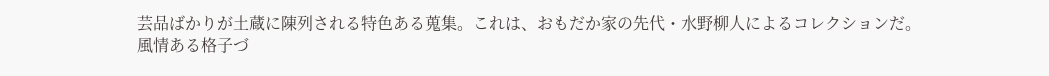芸品ばかりが土蔵に陳列される特色ある蒐集。これは、おもだか家の先代・水野柳人によるコレクションだ。
風情ある格子づ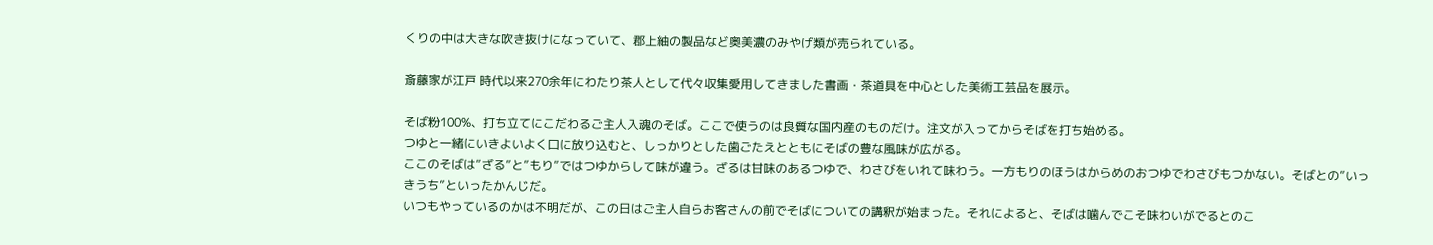くりの中は大きな吹き抜けになっていて、郡上紬の製品など奥美濃のみやげ類が売られている。

斎藤家が江戸 時代以来270余年にわたり茶人として代々収集愛用してきました書画・茶道具を中心とした美術工芸品を展示。

そば粉100%、打ち立てにこだわるご主人入魂のそば。ここで使うのは良質な国内産のものだけ。注文が入ってからそばを打ち始める。
つゆと一緒にいきよいよく口に放り込むと、しっかりとした歯ごたえとともにそばの豊な風味が広がる。
ここのそばは”ざる”と”もり”ではつゆからして味が違う。ざるは甘味のあるつゆで、わさびをいれて味わう。一方もりのほうはからめのおつゆでわさびもつかない。そばとの”いっきうち”といったかんじだ。
いつもやっているのかは不明だが、この日はご主人自らお客さんの前でそばについての講釈が始まった。それによると、そばは噛んでこそ味わいがでるとのこ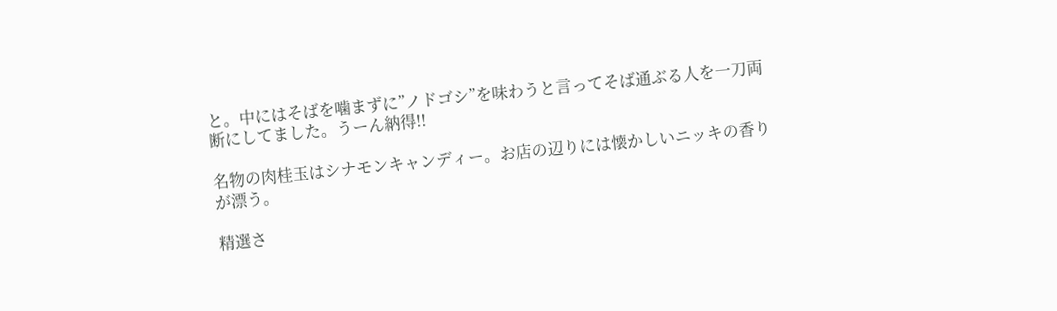と。中にはそばを噛まずに”ノドゴシ”を味わうと言ってそば通ぶる人を一刀両断にしてました。うーん納得!!

名物の肉桂玉はシナモンキャンディー。お店の辺りには懐かしいニッキの香りが漂う。

精選さ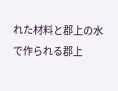れた材料と郡上の水で作られる郡上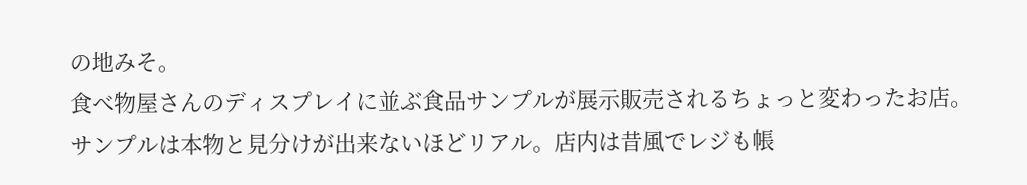の地みそ。
食べ物屋さんのディスプレイに並ぶ食品サンプルが展示販売されるちょっと変わったお店。
サンプルは本物と見分けが出来ないほどリアル。店内は昔風でレジも帳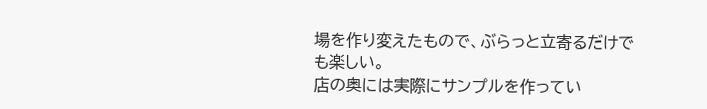場を作り変えたもので、ぶらっと立寄るだけでも楽しい。
店の奥には実際にサンプルを作ってい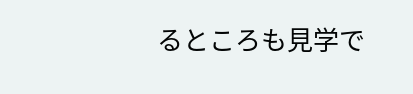るところも見学で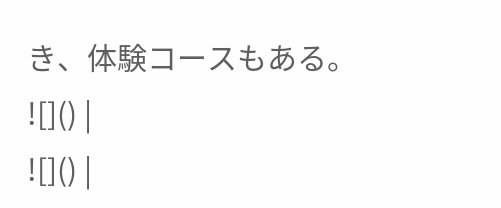き、体験コースもある。
![]() |
![]() |